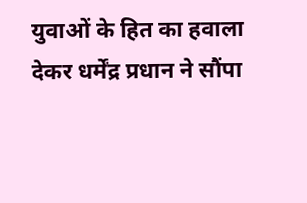युवाओं के हित का हवाला देकर धर्मेंद्र प्रधान ने सौंपा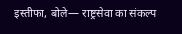इस्तीफा, बोले— राष्ट्रसेवा का संकल्प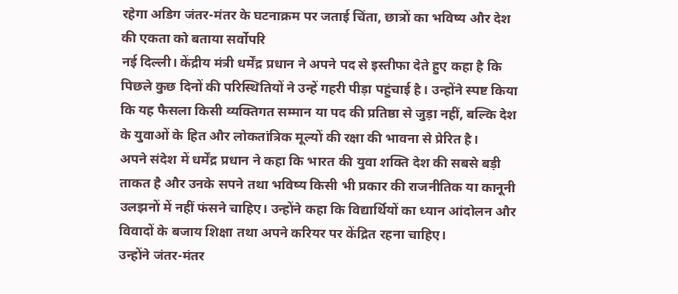रहेगा अडिग जंतर-मंतर के घटनाक्रम पर जताई चिंता, छात्रों का भविष्य और देश की एकता को बताया सर्वोपरि
नई दिल्ली। केंद्रीय मंत्री धर्मेंद्र प्रधान ने अपने पद से इस्तीफा देते हुए कहा है कि पिछले कुछ दिनों की परिस्थितियों ने उन्हें गहरी पीड़ा पहुंचाई है। उन्होंने स्पष्ट किया कि यह फैसला किसी व्यक्तिगत सम्मान या पद की प्रतिष्ठा से जुड़ा नहीं, बल्कि देश के युवाओं के हित और लोकतांत्रिक मूल्यों की रक्षा की भावना से प्रेरित है।
अपने संदेश में धर्मेंद्र प्रधान ने कहा कि भारत की युवा शक्ति देश की सबसे बड़ी ताकत है और उनके सपने तथा भविष्य किसी भी प्रकार की राजनीतिक या कानूनी उलझनों में नहीं फंसने चाहिए। उन्होंने कहा कि विद्यार्थियों का ध्यान आंदोलन और विवादों के बजाय शिक्षा तथा अपने करियर पर केंद्रित रहना चाहिए।
उन्होंने जंतर-मंतर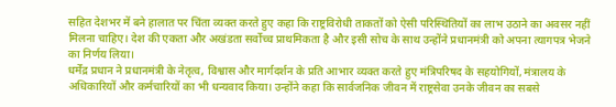सहित देशभर में बने हालात पर चिंता व्यक्त करते हुए कहा कि राष्ट्रविरोधी ताकतों को ऐसी परिस्थितियों का लाभ उठाने का अवसर नहीं मिलना चाहिए। देश की एकता और अखंडता सर्वोच्च प्राथमिकता है और इसी सोच के साथ उन्होंने प्रधानमंत्री को अपना त्यागपत्र भेजने का निर्णय लिया।
धर्मेंद्र प्रधान ने प्रधानमंत्री के नेतृत्व, विश्वास और मार्गदर्शन के प्रति आभार व्यक्त करते हुए मंत्रिपरिषद के सहयोगियों, मंत्रालय के अधिकारियों और कर्मचारियों का भी धन्यवाद किया। उन्होंने कहा कि सार्वजनिक जीवन में राष्ट्रसेवा उनके जीवन का सबसे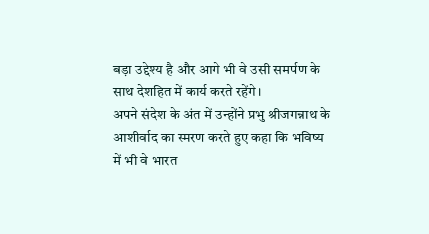बड़ा उद्देश्य है और आगे भी वे उसी समर्पण के साथ देशहित में कार्य करते रहेंगे।
अपने संदेश के अंत में उन्होंने प्रभु श्रीजगन्नाथ के आशीर्वाद का स्मरण करते हुए कहा कि भविष्य में भी वे भारत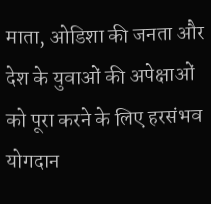माता, ओडिशा की जनता और देश के युवाओं की अपेक्षाओं को पूरा करने के लिए हरसंभव योगदान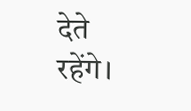देते रहेंगे।